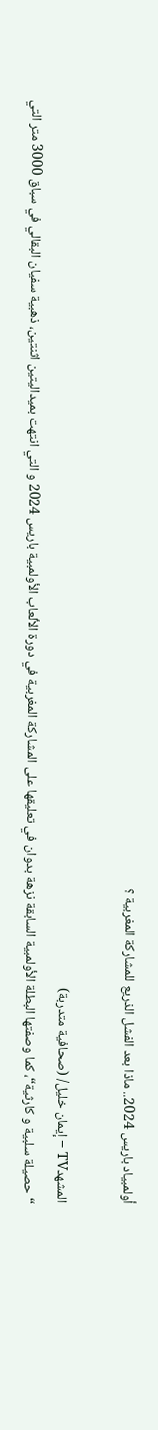أولمبياد باريس 2024.. ماذا بعد الفشل الذريع للمشاركة المغربية ؟

المشهدTV – إيمان خليل/ (صحافية متدربة)
“حصيلة سلبية و كارثية“، كما وصفتها البطلة الأولمبية السابقة نزهة بدوان في تعليقها على المشاركة المغربية في دورة الألعاب الأولمبية باريس 2024 و التي انتهت بميداليتين اثنتين، ذهبية سفيان البقالي في سباق 3000 متر التي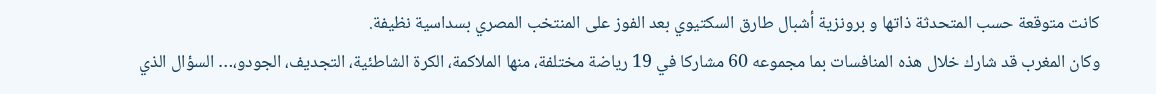كانت متوقعة حسب المتحدثة ذاتها و برونزية أشبال طارق السكتيوي بعد الفوز على المنتخب المصري بسداسية نظيفة.
وكان المغرب قد شارك خلال هذه المنافسات بما مجموعه 60 مشاركا في 19 رياضة مختلفة، منها الملاكمة، الكرة الشاطئية، التجديف، الجودو،… السؤال الذي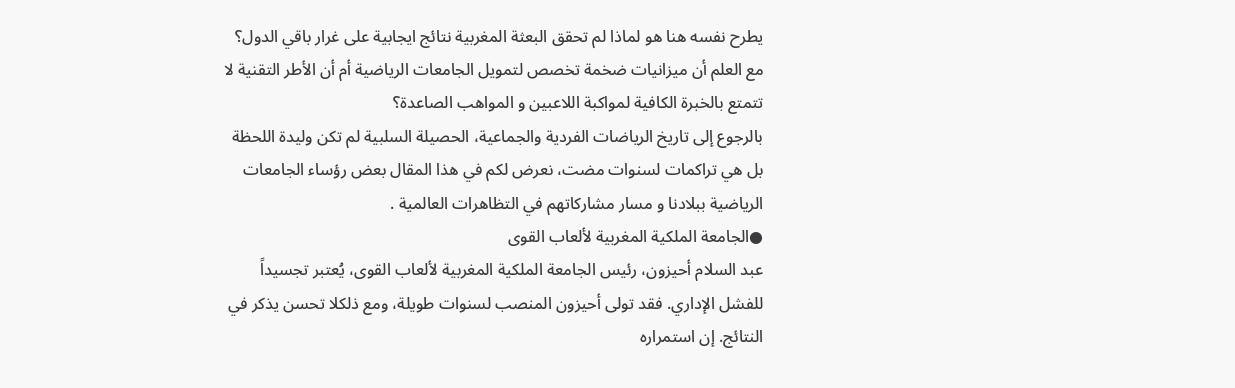يطرح نفسه هنا هو لماذا لم تحقق البعثة المغربية نتائج ايجابية على غرار باقي الدول؟ مع العلم أن ميزانيات ضخمة تخصص لتمويل الجامعات الرياضية أم أن الأطر التقنية لا تتمتع بالخبرة الكافية لمواكبة اللاعبين و المواهب الصاعدة؟
بالرجوع إلى تاريخ الرياضات الفردية والجماعية، الحصيلة السلبية لم تكن وليدة اللحظة بل هي تراكمات لسنوات مضت، نعرض لكم في هذا المقال بعض رؤساء الجامعات الرياضية ببلادنا و مسار مشاركاتهم في التظاهرات العالمية .
●الجامعة الملكية المغربية لألعاب القوى
عبد السلام أحيزون، رئيس الجامعة الملكية المغربية لألعاب القوى، يُعتبر تجسيداً للفشل الإداري. فقد تولى أحيزون المنصب لسنوات طويلة، ومع ذلكلا تحسن يذكر في النتائج. إن استمراره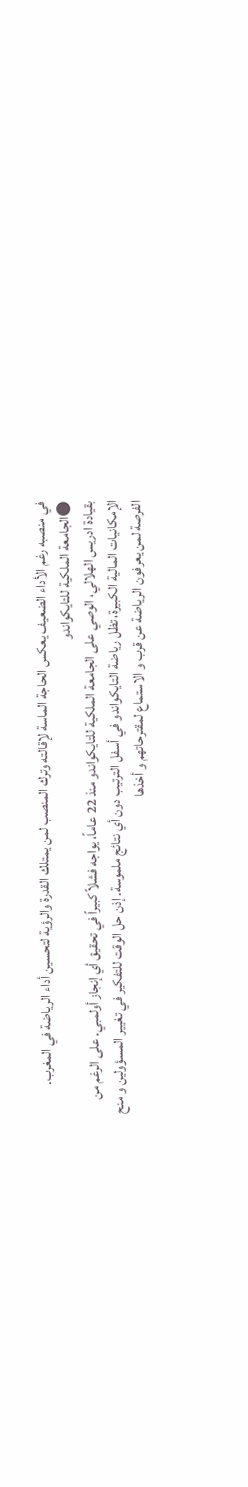في منصبه رغم الأداء الضعيف يعكس الحاجة الماسة لإقالته وترك المنصب لمن يمتلك القدرة والرؤية لتحسين أداء الرياضة في المغرب.
●الجامعة الملكية للتايكواندو
بقيادة ادريس الهلالي، الوصي على الجامعة الملكية للتايكواندو منذ 22 عاماً، يواجه فشلاً كبيراً في تحقيق أي إنجاز أولمبي. على الرغم من الإمكانيات المالية الكبيرة، تظل رياضة التايكواندو في أسفل الترتيب دون أي نتائج ملموسة. إذن حل الوقت للتفكير في تغيير المسؤولين و منح الفرصة لمن يعرفون الرياضة عن قرب و الاستماع لمقترحاتهم و أخذها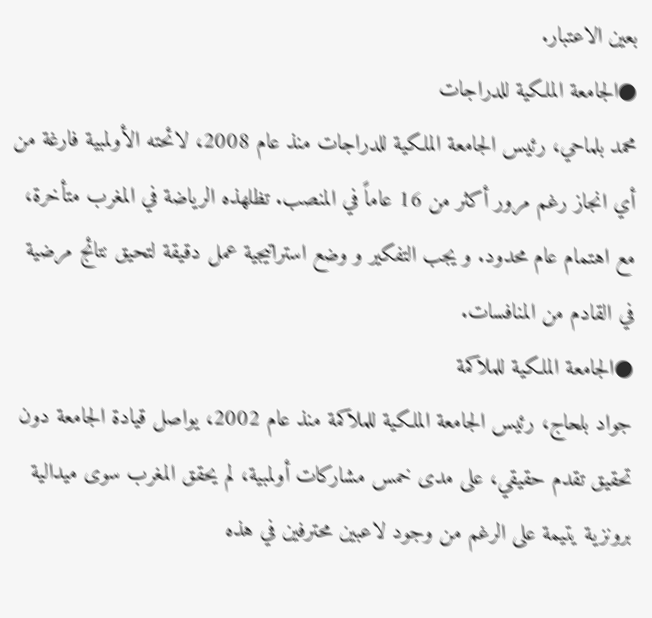بعين الاعتبار.
●الجامعة الملكية للدراجات
محمد بلماحي، رئيس الجامعة الملكية للدراجات منذ عام 2008، لائحته الأولمبية فارغة من أي انجاز رغم مرور أكثر من 16 عاماً في المنصب. تظلهذه الرياضة في المغرب متأخرة، مع اهتمام عام محدود. و يجب التفكير و وضع استراتيجية عمل دقيقة لتحيق نتائج مرضية في القادم من المنافسات.
●الجامعة الملكية للملاكمة
جواد بلحاج، رئيس الجامعة الملكية للملاكمة منذ عام 2002، يواصل قيادة الجامعة دون تحقيق تقدم حقيقي، على مدى خمس مشاركات أولمبية، لم يحقق المغرب سوى ميدالية برونزية يتيمة على الرغم من وجود لاعبين محترفين في هذه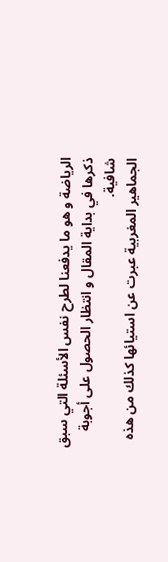الرياضة و هو ما يدفعنا لطرح نفس الأسئلة التي سبق ذكرها في بداية المقال و انتظار الحصول على أجوبة شافية.
الجماهير المغربية عبرت عن استيائها كذلك من هذه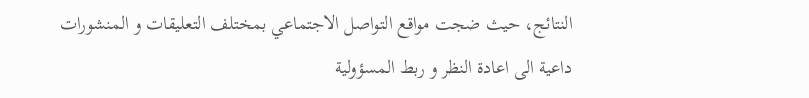النتائج، حيث ضجت مواقع التواصل الاجتماعي بمختلف التعليقات و المنشورات داعية الى اعادة النظر و ربط المسؤولية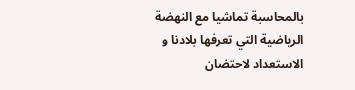بالمحاسبة تماشيا مع النهضة الرياضية التي تعرفها بلادنا و الاستعداد لاحتضان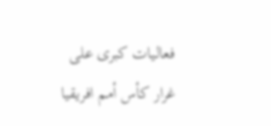فعاليات كبرى على غرار كأس أمم افريقيا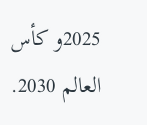2025و كأس العالم 2030.